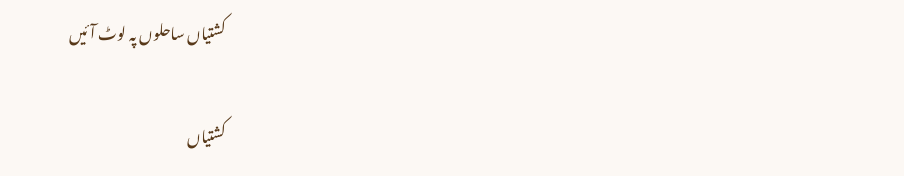کشتیاں ساحلوں پہ لوٹ آئیں

کشتیاں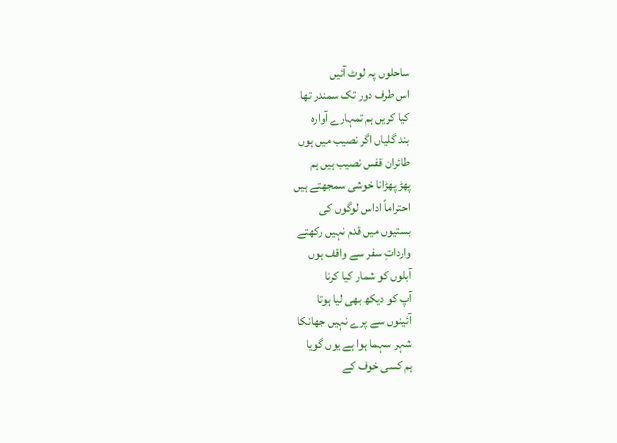ساحلوں پہ لوٹ آئیں
اس طرف دور تک سمندر تھا
کیا کریں ہم تمہارے آوارہ
بند گلیاں اگر نصیب میں ہوں
طائران قفس نصیب ہیں ہم
پھڑ پھڑانا خوشی سمجھتے ہیں
احتراماً اداس لوگوں کی
بستیوں میں قدم نہیں رکھتے
وارداتِ سفر سے واقف ہوں
آبلوں کو شمار کیا کرنا
آپ کو دیکھ بھی لیا ہوتا
آئینوں سے پرے نہیں جھانکا
شہر سہما ہوا ہے یوں گویا
ہم کسی خوف کے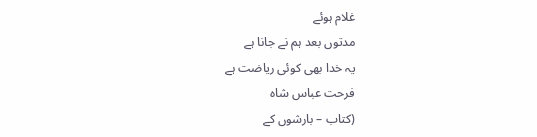غلام ہوئے
مدتوں بعد ہم نے جانا ہے
یہ خدا بھی کوئی ریاضت ہے
فرحت عباس شاہ
(کتاب – بارشوں کے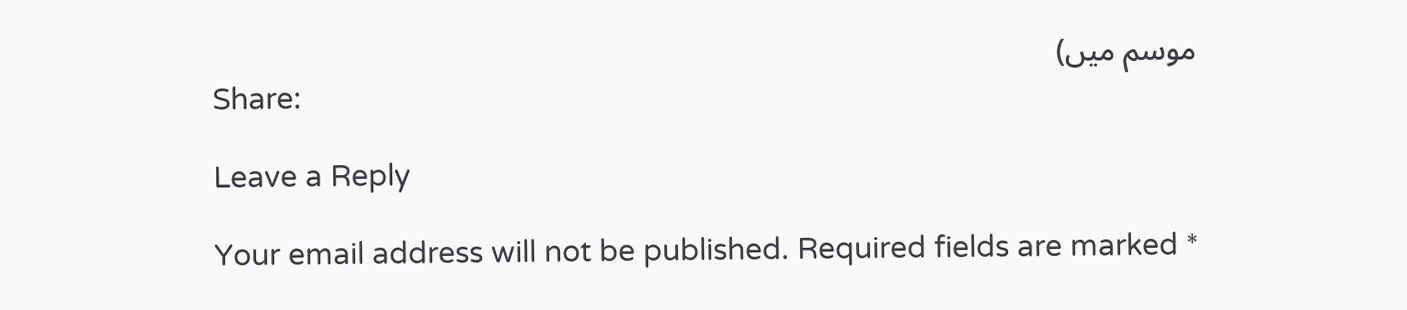موسم میں)
Share:

Leave a Reply

Your email address will not be published. Required fields are marked *